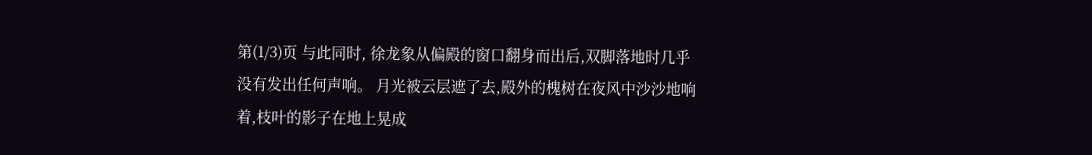第(1/3)页 与此同时, 徐龙象从偏殿的窗口翻身而出后,双脚落地时几乎没有发出任何声响。 月光被云层遮了去,殿外的槐树在夜风中沙沙地响着,枝叶的影子在地上晃成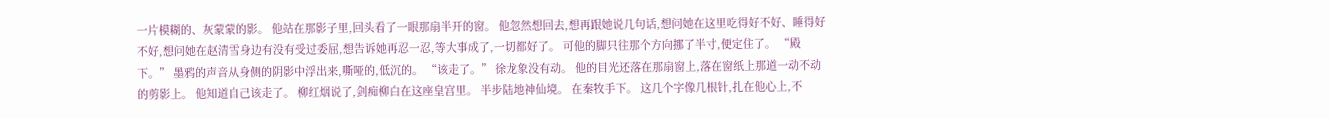一片模糊的、灰蒙蒙的影。 他站在那影子里,回头看了一眼那扇半开的窗。 他忽然想回去,想再跟她说几句话,想问她在这里吃得好不好、睡得好不好,想问她在赵清雪身边有没有受过委屈,想告诉她再忍一忍,等大事成了,一切都好了。 可他的脚只往那个方向挪了半寸,便定住了。 “殿下。” 墨鸦的声音从身侧的阴影中浮出来,嘶哑的,低沉的。 “该走了。” 徐龙象没有动。 他的目光还落在那扇窗上,落在窗纸上那道一动不动的剪影上。 他知道自己该走了。 柳红烟说了,剑痴柳白在这座皇宫里。 半步陆地神仙境。 在秦牧手下。 这几个字像几根针,扎在他心上,不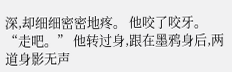深,却细细密密地疼。 他咬了咬牙。 “走吧。” 他转过身,跟在墨鸦身后,两道身影无声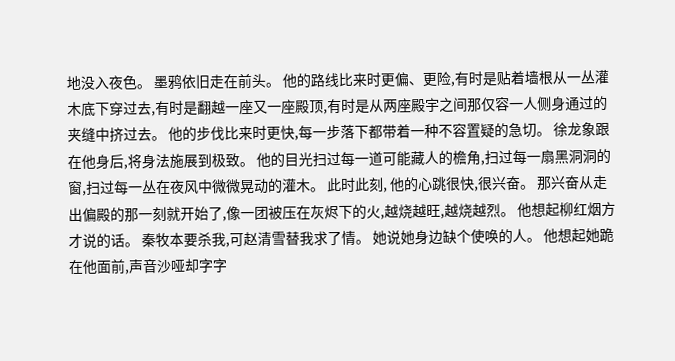地没入夜色。 墨鸦依旧走在前头。 他的路线比来时更偏、更险,有时是贴着墙根从一丛灌木底下穿过去,有时是翻越一座又一座殿顶,有时是从两座殿宇之间那仅容一人侧身通过的夹缝中挤过去。 他的步伐比来时更快,每一步落下都带着一种不容置疑的急切。 徐龙象跟在他身后,将身法施展到极致。 他的目光扫过每一道可能藏人的檐角,扫过每一扇黑洞洞的窗,扫过每一丛在夜风中微微晃动的灌木。 此时此刻, 他的心跳很快,很兴奋。 那兴奋从走出偏殿的那一刻就开始了,像一团被压在灰烬下的火,越烧越旺,越烧越烈。 他想起柳红烟方才说的话。 秦牧本要杀我,可赵清雪替我求了情。 她说她身边缺个使唤的人。 他想起她跪在他面前,声音沙哑却字字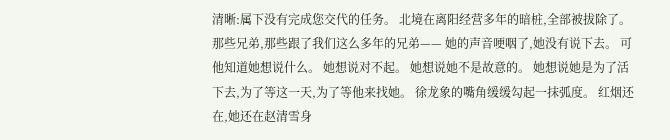清晰:属下没有完成您交代的任务。 北境在离阳经营多年的暗桩,全部被拔除了。 那些兄弟,那些跟了我们这么多年的兄弟—— 她的声音哽咽了,她没有说下去。 可他知道她想说什么。 她想说对不起。 她想说她不是故意的。 她想说她是为了活下去,为了等这一天,为了等他来找她。 徐龙象的嘴角缓缓勾起一抹弧度。 红烟还在,她还在赵清雪身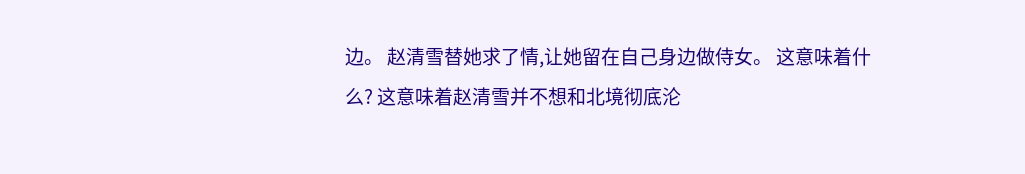边。 赵清雪替她求了情,让她留在自己身边做侍女。 这意味着什么? 这意味着赵清雪并不想和北境彻底沦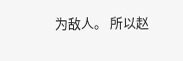为敌人。 所以赵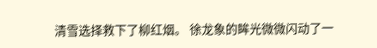清雪选择救下了柳红烟。 徐龙象的眸光微微闪动了一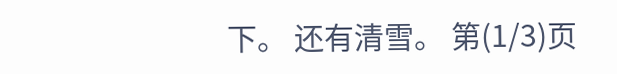下。 还有清雪。 第(1/3)页